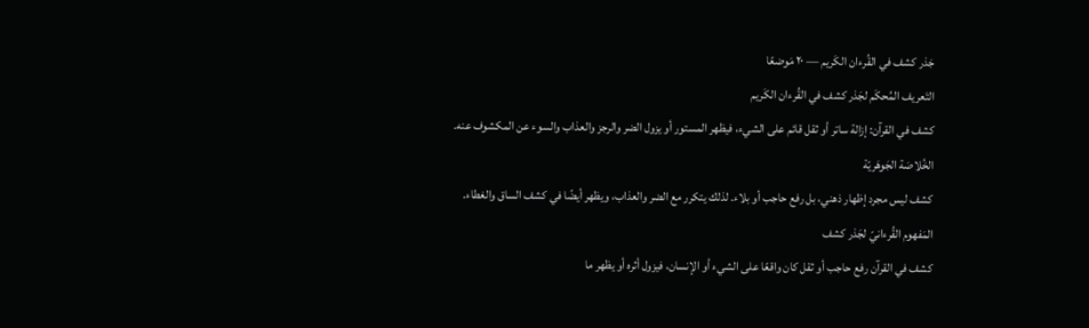جَذر كشف في القُرءان الكَريم — ٢٠ مَوضعًا
التَعريف المُحكَم لجَذر كشف في القُرءان الكَريم
كشف في القرآن: إزالة ساتر أو ثقل قائم على الشيء، فيظهر المستور أو يزول الضر والرجز والعذاب والسوء عن المكشوف عنه.
الخُلاصَة الجَوهَريّة
كشف ليس مجرد إظهار ذهني، بل رفع حاجب أو بلاء. لذلك يتكرر مع الضر والعذاب، ويظهر أيضًا في كشف الساق والغطاء.
المَفهوم القُرءانيّ لجَذر كشف
كشف في القرآن رفع حاجب أو ثقل كان واقعًا على الشيء أو الإنسان، فيزول أثره أو يظهر ما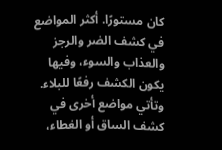كان مستورًا. أكثر المواضع في كشف الضر والرجز والعذاب والسوء، وفيها يكون الكشف رفعًا للبلاء. وتأتي مواضع أخرى في كشف الساق أو الغطاء،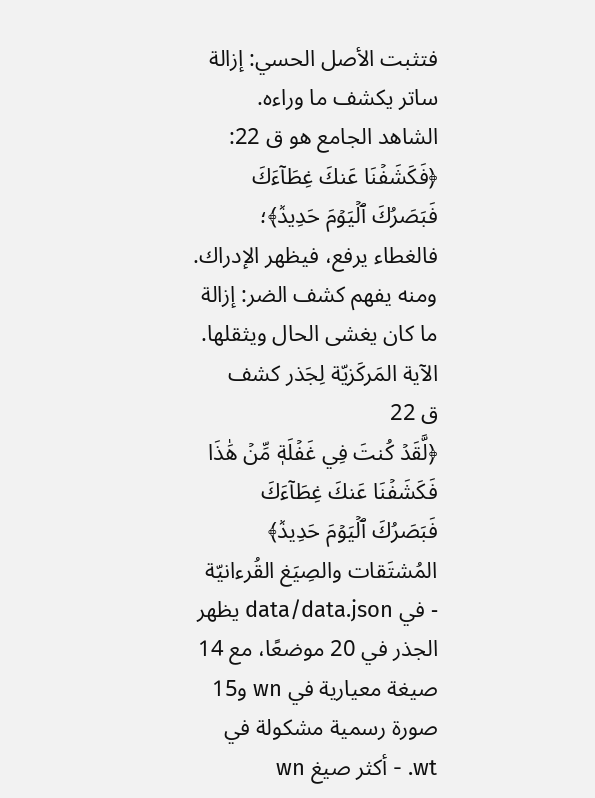فتثبت الأصل الحسي: إزالة ساتر يكشف ما وراءه.
الشاهد الجامع هو ق 22: ﴿فَكَشَفۡنَا عَنكَ غِطَآءَكَ فَبَصَرُكَ ٱلۡيَوۡمَ حَدِيدٞ﴾؛ فالغطاء يرفع، فيظهر الإدراك. ومنه يفهم كشف الضر: إزالة ما كان يغشى الحال ويثقلها.
الآية المَركَزيّة لِجَذر كشف
ق 22
﴿لَّقَدۡ كُنتَ فِي غَفۡلَةٖ مِّنۡ هَٰذَا فَكَشَفۡنَا عَنكَ غِطَآءَكَ فَبَصَرُكَ ٱلۡيَوۡمَ حَدِيدٞ﴾
المُشتَقات والصِيَغ القُرءانيّة
- في data/data.json يظهر الجذر في 20 موضعًا، مع 14 صيغة معيارية في wn و15 صورة رسمية مشكولة في wt. - أكثر صيغ wn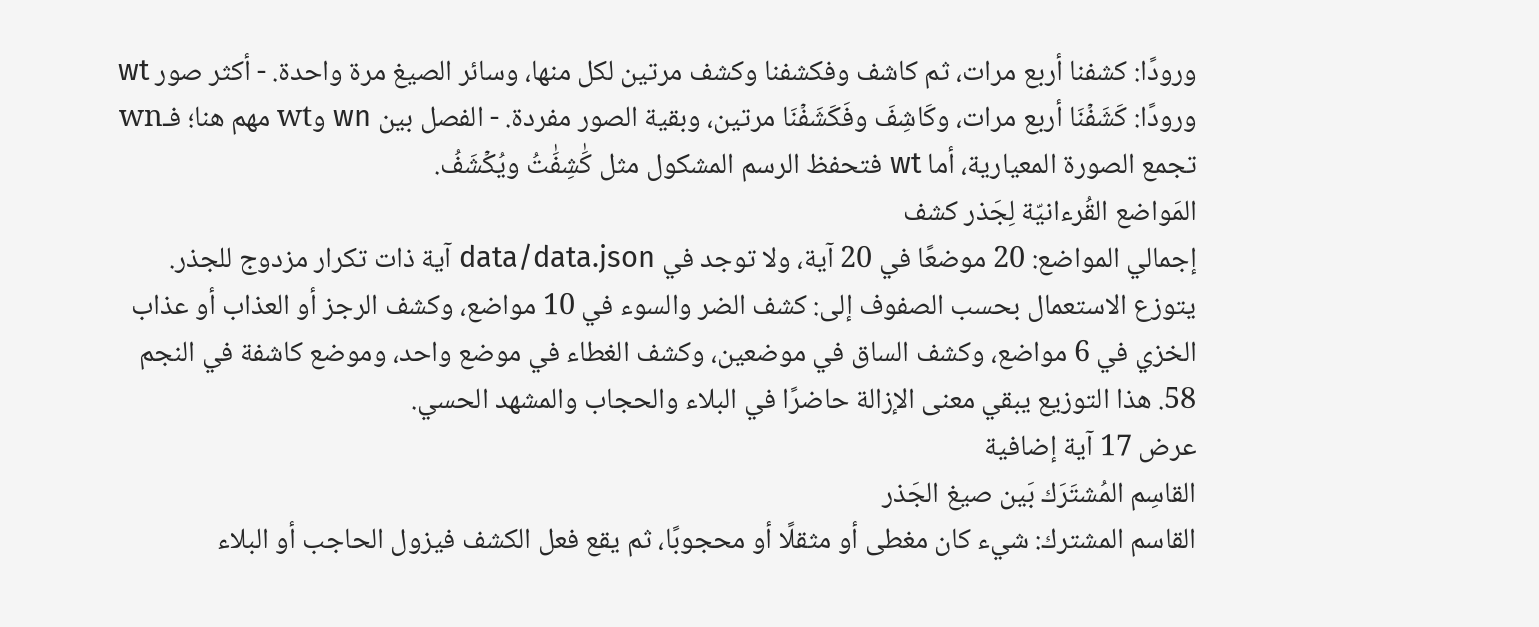ورودًا: كشفنا أربع مرات، ثم كاشف وفكشفنا وكشف مرتين لكل منها، وسائر الصيغ مرة واحدة. - أكثر صور wt ورودًا: كَشَفۡنَا أربع مرات، وكَاشِفَ وفَكَشَفۡنَا مرتين، وبقية الصور مفردة. - الفصل بين wn وwt مهم هنا؛ فـwn تجمع الصورة المعيارية، أما wt فتحفظ الرسم المشكول مثل كَٰشِفَٰتُ ويُكۡشَفُ.
المَواضع القُرءانيّة لِجَذر كشف
إجمالي المواضع: 20 موضعًا في 20 آية، ولا توجد في data/data.json آية ذات تكرار مزدوج للجذر.
يتوزع الاستعمال بحسب الصفوف إلى: كشف الضر والسوء في 10 مواضع، وكشف الرجز أو العذاب أو عذاب الخزي في 6 مواضع، وكشف الساق في موضعين، وكشف الغطاء في موضع واحد، وموضع كاشفة في النجم 58. هذا التوزيع يبقي معنى الإزالة حاضرًا في البلاء والحجاب والمشهد الحسي.
عرض 17 آية إضافية
القاسِم المُشتَرَك بَين صيغ الجَذر
القاسم المشترك: شيء كان مغطى أو مثقلًا أو محجوبًا، ثم يقع فعل الكشف فيزول الحاجب أو البلاء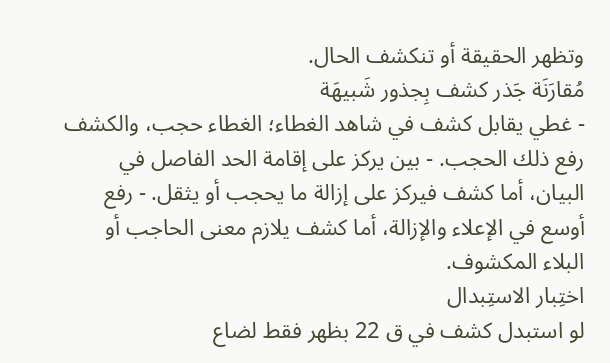وتظهر الحقيقة أو تنكشف الحال.
مُقارَنَة جَذر كشف بِجذور شَبيهَة
- غطي يقابل كشف في شاهد الغطاء؛ الغطاء حجب، والكشف رفع ذلك الحجب. - بين يركز على إقامة الحد الفاصل في البيان، أما كشف فيركز على إزالة ما يحجب أو يثقل. - رفع أوسع في الإعلاء والإزالة، أما كشف يلازم معنى الحاجب أو البلاء المكشوف.
اختِبار الاستِبدال
لو استبدل كشف في ق 22 بظهر فقط لضاع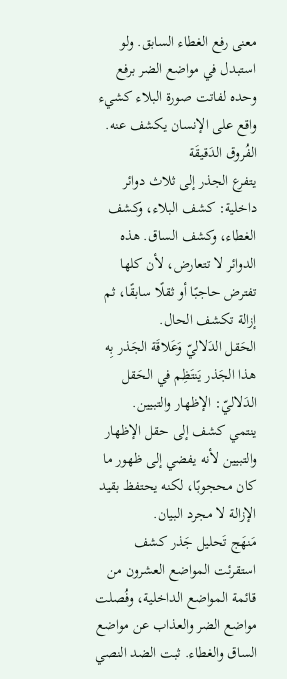معنى رفع الغطاء السابق. ولو استبدل في مواضع الضر برفع وحده لفاتت صورة البلاء كشيء واقع على الإنسان يكشف عنه.
الفُروق الدَقيقَة
يتفرع الجذر إلى ثلاث دوائر داخلية: كشف البلاء، وكشف الغطاء، وكشف الساق. هذه الدوائر لا تتعارض، لأن كلها تفترض حاجبًا أو ثقلًا سابقًا، ثم إزالة تكشف الحال.
الحَقل الدَلاليّ وَعَلاقَة الجَذر بِه
هذا الجَذر يَنتَظِم في الحَقل الدَلاليّ: الإظهار والتبيين.
ينتمي كشف إلى حقل الإظهار والتبيين لأنه يفضي إلى ظهور ما كان محجوبًا، لكنه يحتفظ بقيد الإزالة لا مجرد البيان.
مَنهَج تَحليل جَذر كشف
استقرئت المواضع العشرون من قائمة المواضع الداخلية، وفُصلت مواضع الضر والعذاب عن مواضع الساق والغطاء. ثبت الضد النصي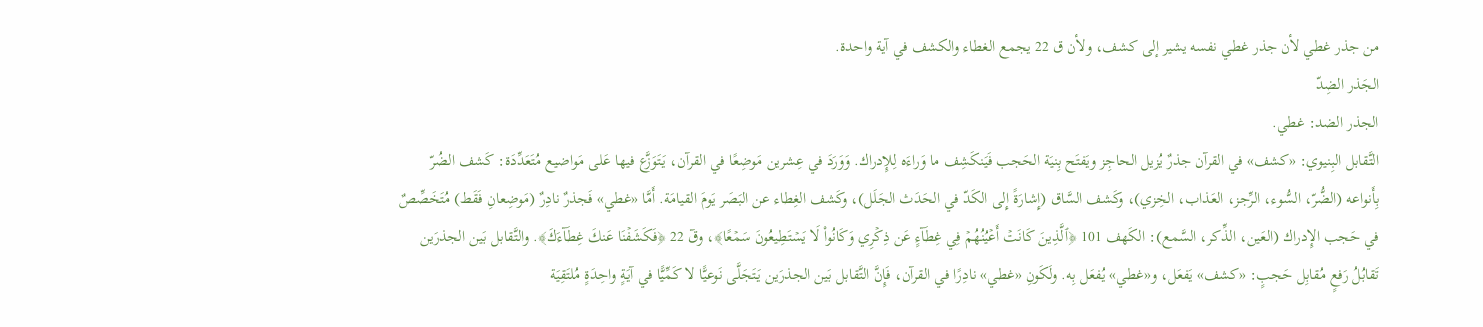من جذر غطي لأن جذر غطي نفسه يشير إلى كشف، ولأن ق 22 يجمع الغطاء والكشف في آية واحدة.
الجَذر الضِدّ
الجذر الضد: غطي.
التَّقابل البِنيوي: «كشف» في القرآن جذرٌ يُزيل الحاجِز ويَفتَح بِنيَة الحَجب فَيَنكَشِف ما وَراءَه لِلإِدراك. وَوَرَدَ في عِشرين مَوضِعًا في القرآن، يَتَوَزَّع فيها عَلى مَواضيع مُتَعَدِّدَة: كَشف الضُرّ بِأَنواعه (الضُّرّ، السُّوء، الرِّجز، العَذاب، الخِزي)، وكَشف السَّاق (إِشارَةً إِلى الكَدّ في الحَدَث الجَلَل)، وكَشف الغِطاء عن البَصَر يَومَ القيامَة. أَمَّا «غطي» فَجذرٌ نادِرٌ (مَوضِعانِ فَقَط) مُتَخَصِّصٌ في حَجب الإِدراك (العَين، الذِّكر، السَّمع): الكَهف 101 ﴿ٱلَّذِينَ كَانَتۡ أَعۡيُنُهُمۡ فِي غِطَآءٍ عَن ذِكۡرِي وَكَانُواْ لَا يَسۡتَطِيعُونَ سَمۡعًا﴾، وقٓ 22 ﴿فَكَشَفۡنَا عَنكَ غِطَآءَكَ﴾. والتَّقابل بَين الجذرَين تَقابُلُ رَفعٍ مُقابِل حَجبٍ: «كشف» يَفعَل، و«غطي» يُفعَل بِه. ولَكَونِ «غطي» نادِرًا في القرآن، فَإِنَّ التَّقابل بَين الجذرَين يَتَجَلَّى نَوعيًّا لا كَمِّيًّا في آيَةٍ واحِدَةٍ مُلتَقِيَة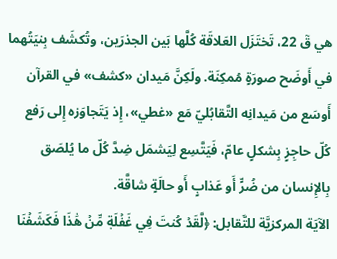هي قٓ 22، تَختَزَل العَلاقَة كُلَّها بَين الجذرَين، وتُكشَف بِنيَتُهما في أَوضَح صورَةٍ مُمكِنَة. ولَكِنَّ مَيدان «كشف» في القرآن أَوسَع من مَيدانِه التَّقابُليّ مَع «غطي»، إِذ يَتَجاوَزه إِلى رَفع كُلّ حاجِزٍ بِشكلٍ عامّ، فَيَتَّسِع لِيَشمَل ضِدَّ كُلّ ما يُلصَق بِالإِنسان من ضُرٍّ أَو عَذابٍ أَو حالَةٍ شاقَّة.
الآيَة المركزيَّة للتَّقابل: ﴿لَّقَدۡ كُنتَ فِي غَفۡلَةٖ مِّنۡ هَٰذَا فَكَشَفۡنَا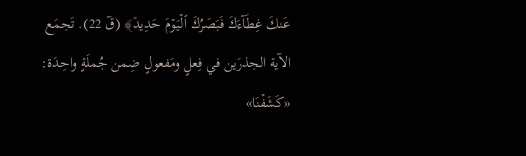عَنكَ غِطَآءَكَ فَبَصَرُكَ ٱلۡيَوۡمَ حَدِيدٞ﴾ (قٓ 22). تَجمَع الآية الجذرَين في فِعلٍ ومَفعولٍ ضِمن جُملَةٍ واحِدَة: «كَشَفۡنَا»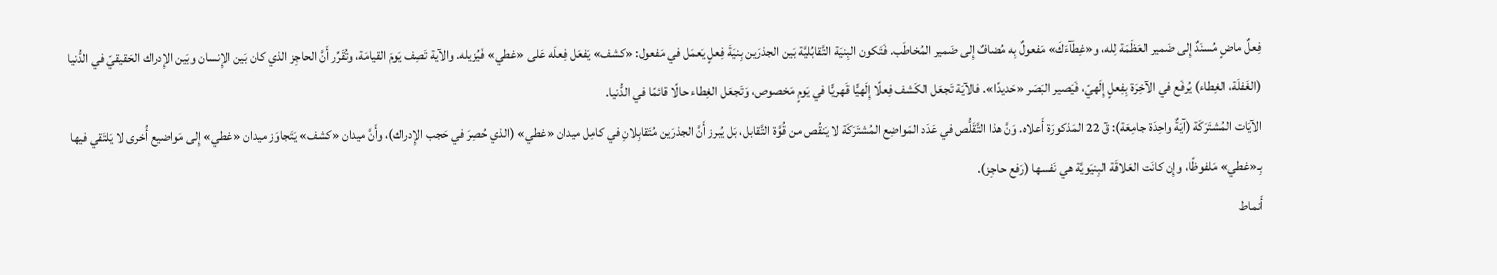فِعلٌ ماضٍ مُسنَدٌ إِلى ضَمير العَظَمَة لِله، و«غِطَآءَكَ» مَفعولٌ بِه مُضافٌ إِلى ضَمير المُخاطَب. فَتَكون البِنيَة التَّقابُليَّة بَين الجذرَين بِنيَةَ فِعلٍ يَعمَل في مَفعول: «كشف» يَفعَل فِعلَه عَلى «غطي» فَيُزيله. والآية تَصِف يَومَ القيامَة، وتُقَرِّر أَنَّ الحاجِز الذي كان بَين الإِنسان وبَين الإِدراك الحَقيقيّ في الدُّنيا (الغَفلَة، الغِطاء) يُرفَع في الآخِرَة بِفِعلٍ إِلَهيّ، فَيَصير البَصَر «حَديدًا». فالآيَة تَجعَل الكَشف فِعلًا إِلَهيًّا قَهريًّا في يَومٍ مَخصوص، وَتَجعَل الغِطاء حالًا قائمًا في الدُّنيا.
الآيَات المُشتَرَكَة (آيَةٌ واحِدَة جامِعَة): قٓ 22 المَذكورَة أَعلاه. وَنَّ هذا التَّقَلُّص في عَدَد المَواضِع المُشتَرَكَة لا يَنقُص من قُوَّة التَّقابل، بَل يُبرز أَنَّ الجذرَين مُتَقابِلانِ في كامِل ميدان «غطي» (الذي حُصِرَ في حَجب الإِدراك)، وأَنَّ ميدان «كشف» يَتَجاوَز ميدان «غطي» إِلى مَواضيع أُخرى لا يَلتَقي فيها بِـ«غطي» مَلفوظًا، وإِن كانَت العَلاقَة البِنيَويَّة هي نَفسها (رَفع حاجِز).
أَنماط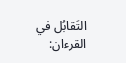التَقابُل في القرءان: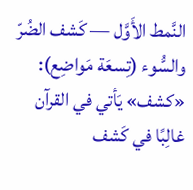النَّمط الأَوَّل — كَشف الضُرّ والسُّوء (تِسعَة مَواضِع): «كشف» يَأتي في القرآن غالِبًا في كَشف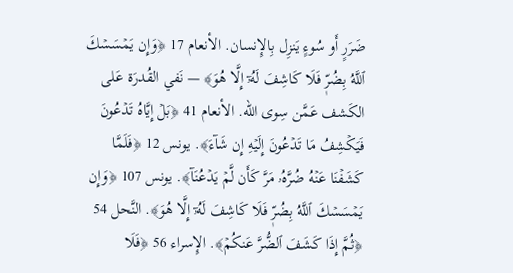ضَرَرٍ أَو سُوءٍ يَنزِل بِالإِنسان. الأنعام 17 ﴿وَإِن يَمۡسَسۡكَ ٱللَّهُ بِضُرّٖ فَلَا كَاشِفَ لَهُۥٓ إِلَّا هُوَ﴾ — نَفي القُدرَة عَلى الكَشف عَمَّن سِوى الله. الأنعام 41 ﴿بَلۡ إِيَّاهُ تَدۡعُونَ فَيَكۡشِفُ مَا تَدۡعُونَ إِلَيۡهِ إِن شَآءَ﴾. يونس 12 ﴿فَلَمَّا كَشَفۡنَا عَنۡهُ ضُرَّهُۥ مَرَّ كَأَن لَّمۡ يَدۡعُنَآ﴾. يونس 107 ﴿وَإِن يَمۡسَسۡكَ ٱللَّهُ بِضُرّٖ فَلَا كَاشِفَ لَهُۥٓ إِلَّا هُوَ﴾. النَّحل 54 ﴿ثُمَّ إِذَا كَشَفَ ٱلضُّرَّ عَنكُمۡ﴾. الإِسراء 56 ﴿فَلَا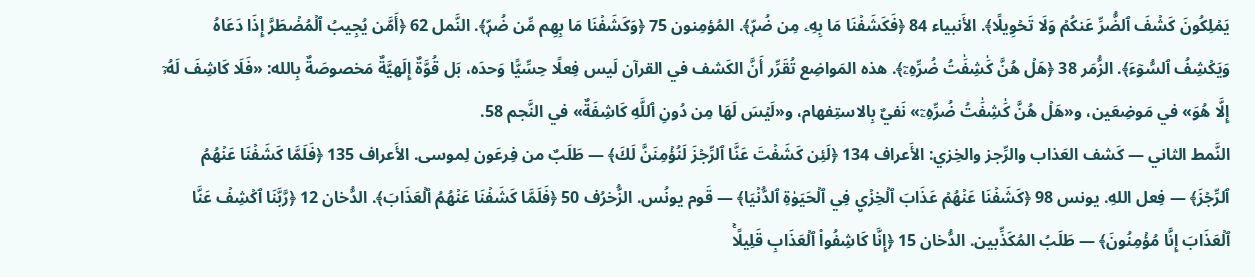يَمۡلِكُونَ كَشۡفَ ٱلضُّرِّ عَنكُمۡ وَلَا تَحۡوِيلًا﴾. الأَنبياء 84 ﴿فَكَشَفۡنَا مَا بِهِۦ مِن ضُرّٖ﴾. المُؤمِنون 75 ﴿وَكَشَفۡنَا مَا بِهِم مِّن ضُرّٖ﴾. النَّمل 62 ﴿أَمَّن يُجِيبُ ٱلۡمُضۡطَرَّ إِذَا دَعَاهُ وَيَكۡشِفُ ٱلسُّوٓءَ﴾. الزُّمَر 38 ﴿هَلۡ هُنَّ كَٰشِفَٰتُ ضُرِّهِۦٓ﴾. هذه المَواضِع تُقَرِّر أَنَّ الكَشف في القرآن لَيس فِعلًا حِسِّيًّا وَحدَه، بَل قُوَّةٌ إِلَهيَّةٌ مَخصوصَةٌ بِالله: «فَلَا كَاشِفَ لَهُۥٓ إِلَّا هُوَ» في مَوضِعَين، و«هَلۡ هُنَّ كَٰشِفَٰتُ ضُرِّهِۦٓ» نَفيٌ بِالاستِفهام، و«لَيۡسَ لَهَا مِن دُونِ ٱللَّهِ كَاشِفَةٌ» في النَّجم 58.
النَّمط الثاني — كَشف العَذاب والرِّجز والخِزي: الأَعراف 134 ﴿لَئِن كَشَفۡتَ عَنَّا ٱلرِّجۡزَ لَنُؤۡمِنَنَّ لَكَ﴾ — طَلَبٌ من فِرعَون لِموسى. الأَعراف 135 ﴿فَلَمَّا كَشَفۡنَا عَنۡهُمُ ٱلرِّجۡزَ﴾ — فِعل اللهِ. يونس 98 ﴿كَشَفۡنَا عَنۡهُمۡ عَذَابَ ٱلۡخِزۡيِ فِي ٱلۡحَيَوٰةِ ٱلدُّنۡيَا﴾ — قَوم يونُس. الزُّخرُف 50 ﴿فَلَمَّا كَشَفۡنَا عَنۡهُمُ ٱلۡعَذَابَ﴾. الدُّخان 12 ﴿رَّبَّنَا ٱكۡشِفۡ عَنَّا ٱلۡعَذَابَ إِنَّا مُؤۡمِنُونَ﴾ — طَلَبُ المُكَذِّبين. الدُّخان 15 ﴿إِنَّا كَاشِفُواْ ٱلۡعَذَابِ قَلِيلًاۚ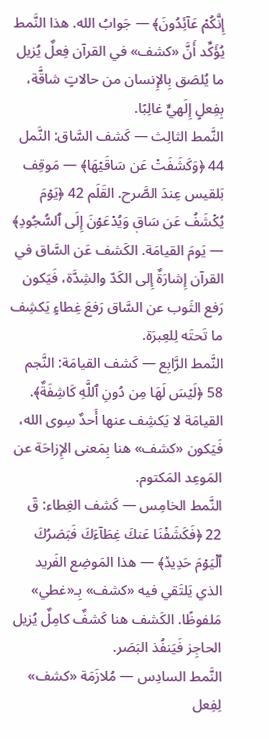إِنَّكُمۡ عَآئِدُونَ﴾ — جَوابُ الله. هذا النَّمط يُؤَكِّد أَنَّ «كشف» في القرآن فِعلٌ يُزيل ما يُلصَق بِالإِنسان من حالاتٍ شاقَّة، بِفِعلٍ إِلَهيٍّ غالِبًا.
النَّمط الثالِث — كَشف السَّاق: النَّمل 44 ﴿وَكَشَفَتۡ عَن سَاقَيۡهَا﴾ — مَوقِف بَلقيس عِندَ الصَّرح. القَلَم 42 ﴿يَوۡمَ يُكۡشَفُ عَن سَاقٖ وَيُدۡعَوۡنَ إِلَى ٱلسُّجُودِ﴾ — يَومَ القيامَة. الكَشف عَن السَّاق في القرآن إِشارَةٌ إِلى الكَدّ والشِدَّة، فَيَكون رَفع الثَوب عن السَّاق رَفعَ غِطاءٍ يَكشِف ما تَحتَه لِلعِبرَة.
النَّمط الرَّابِع — كَشف القيامَة: النَّجم 58 ﴿لَيۡسَ لَهَا مِن دُونِ ٱللَّهِ كَاشِفَةٌ﴾. القيامَة لا يَكشِف عنها أَحدٌ سِوى الله، فَيَكون «كشف» هنا بِمَعنى الإِزاحَة عن المَوعِد المَكتوم.
النَّمط الخامِس — كَشف الغِطاء: قٓ 22 ﴿فَكَشَفۡنَا عَنكَ غِطَآءَكَ فَبَصَرُكَ ٱلۡيَوۡمَ حَدِيدٞ﴾ — هذا المَوضِع الفَريد الذي يَلتَقي فيه «كشف» بِـ«غطي» مَلفوظًا. الكَشف هنا كَشفٌ كامِلٌ يُزيل الحاجِز فَيَنفُذ البَصَر.
النَّمط السادِس — مُلازَمَة «كشف» لِفِعل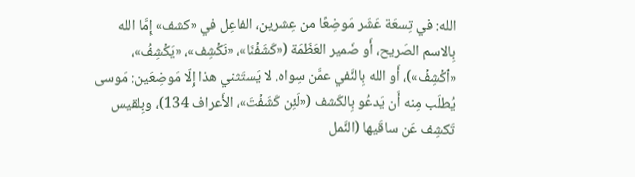الله: في تِسعَة عَشَر مَوضِعًا من عِشرين، الفاعِل في «كشف» إِمَّا الله بِالاسم الصَريح، أَو ضَمير العَظَمَة («كَشَفۡنَا»، «نَكۡشِف»، «يَكۡشِفُ»، «ٱكۡشِفۡ»)، أَو الله بِالنَّفي عمَّن سِواه. لا يَستَثني هذا إِلّا مَوضِعَين: مَوسى يُطلَب مِنه أَن يَدعُو بِالكَشف («لَئِن كَشَفۡتَ»، الأَعراف 134)، وبِلقيس تَكشِف عَن ساقَيها (النَّمل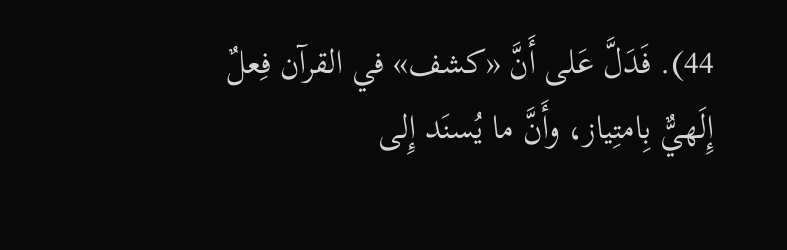44). فَدَلَّ عَلى أَنَّ «كشف» في القرآن فِعلٌ إِلَهيٌّ بِامتِياز، وأَنَّ ما يُسنَد إِلى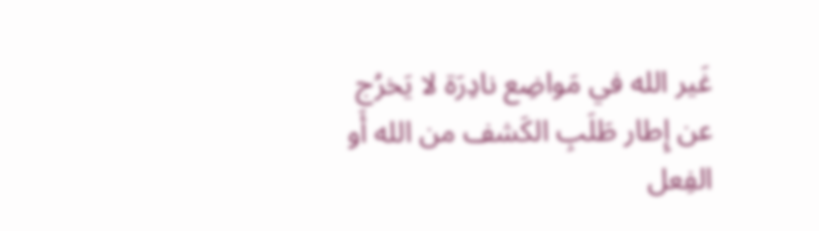غَير الله في مَواضِع نادِرَة لا يَخرُج عن إِطار طَلَبِ الكَشف من الله أَو الفِعل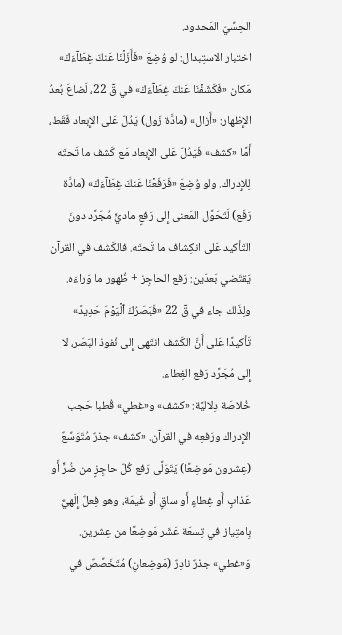الحِسِّيّ المَحدود.
اختبار الاستِبدال: لو وُضِعَ «فَأَزَلۡنَا عَنكَ غِطَآءَكَ» مَكان «فَكَشَفۡنَا عَنكَ غِطَآءَكَ» في قٓ 22، لَضاعَ بُعدُ الإِظهار: «أَزال» (مادَّة زَول) يَدُلّ عَلى الإِبعاد فَقَط، أَمَّا «كشف» فَيَدُلّ عَلى الإِبعاد مَع كَشف ما تَحتَه لِلإِدراك. ولو وُضِعَ «فَرَفَعۡنَا عَنكَ غِطَآءَكَ» (مادَّة رَفَع) لَتَحَوَّل المَعنى إِلى رَفعٍ ماديٍّ مُجَرَّد دونَ التَأكيد عَلى انكِشاف ما تَحتَه. فالكَشف في القرآن يَقتَضي بَعدَين: رَفع الحاجِز + ظُهور ما وَراءَه. ولِذَلك جاء في قٓ 22 «فَبَصَرُكَ ٱلۡيَوۡمَ حَدِيدٞ» تَأكيدًا عَلى أَنَّ الكَشف انتَهى إِلى نُفوذ البَصَر، لا إِلى مُجَرَّد رَفع الغِطاء.
خُلاصَة دِلاليَّة: «كشف» و«غطي» قُطبا حَجب الإِدراك ورَفعِه في القرآن. «كشف» جذرٌ مُتَوَسِّعٌ (عِشرون مَوضِعًا) يَتَوَلَّى رَفع كُلّ حاجِزٍ من ضُرٍّ أَو عَذابٍ أَو غِطاءٍ أَو ساقٍ أَو غَيمَة، وهو فِعلٌ إِلَهيٌّ بِامتِياز في تِسعَة عَشَر مَوضِعًا من عِشرين. وَ«غطي» جذرٌ نادِرٌ (مَوضِعانِ) مُتَخَصِّصٌ في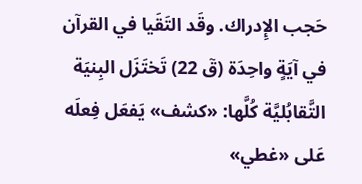حَجب الإِدراك. وقَد التَقَيا في القرآن في آيَةٍ واحِدَة (قٓ 22) تَختَزَل البِنيَة التَّقابُليَّة كُلَّها: «كشف» يَفعَل فِعلَه عَلى «غطي»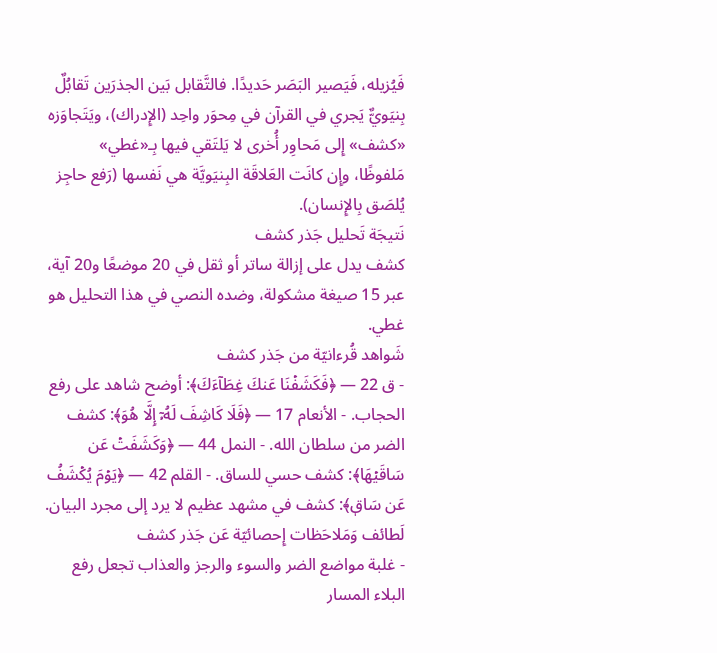فَيُزيله، فَيَصير البَصَر حَديدًا. فالتَّقابل بَين الجذرَين تَقابُلٌ بِنيَويٌّ يَجري في القرآن في مِحوَر واحِد (الإِدراك)، ويَتَجاوَزه «كشف» إِلى مَحاوِر أُخرى لا يَلتَقي فيها بِـ«غطي» مَلفوظًا، وإِن كانَت العَلاقَة البِنيَويَّة هي نَفسها (رَفع حاجِز يُلصَق بِالإِنسان).
نَتيجَة تَحليل جَذر كشف
كشف يدل على إزالة ساتر أو ثقل في 20 موضعًا و20 آية، عبر 15 صيغة مشكولة، وضده النصي في هذا التحليل هو غطي.
شَواهد قُرءانيّة من جَذر كشف
- ق 22 — ﴿فَكَشَفۡنَا عَنكَ غِطَآءَكَ﴾: أوضح شاهد على رفع الحجاب. - الأنعام 17 — ﴿فَلَا كَاشِفَ لَهُۥٓ إِلَّا هُوَ﴾: كشف الضر من سلطان الله. - النمل 44 — ﴿وَكَشَفَتۡ عَن سَاقَيۡهَا﴾: كشف حسي للساق. - القلم 42 — ﴿يَوۡمَ يُكۡشَفُ عَن سَاقٖ﴾: كشف في مشهد عظيم لا يرد إلى مجرد البيان.
لَطائف وَمَلاحَظات إِحصائيّة عَن جَذر كشف
- غلبة مواضع الضر والسوء والرجز والعذاب تجعل رفع البلاء المسار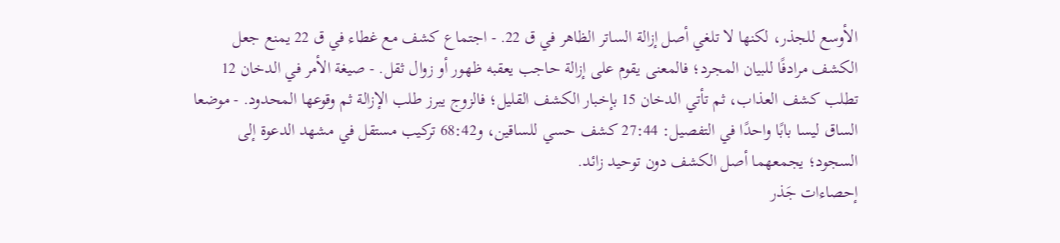الأوسع للجذر، لكنها لا تلغي أصل إزالة الساتر الظاهر في ق 22. - اجتماع كشف مع غطاء في ق 22 يمنع جعل الكشف مرادفًا للبيان المجرد؛ فالمعنى يقوم على إزالة حاجب يعقبه ظهور أو زوال ثقل. - صيغة الأمر في الدخان 12 تطلب كشف العذاب، ثم تأتي الدخان 15 بإخبار الكشف القليل؛ فالزوج يبرز طلب الإزالة ثم وقوعها المحدود. - موضعا الساق ليسا بابًا واحدًا في التفصيل: 27:44 كشف حسي للساقين، و68:42 تركيب مستقل في مشهد الدعوة إلى السجود؛ يجمعهما أصل الكشف دون توحيد زائد.
إحصاءات جَذر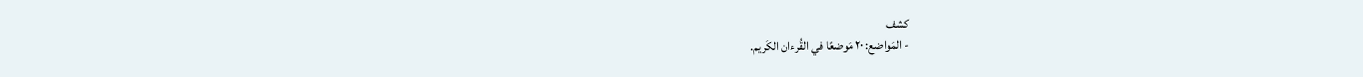كشف
- المَواضع: ٢٠ مَوضعًا في القُرءان الكَريم.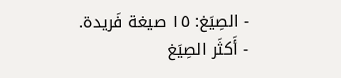- الصِيَغ: ١٥ صيغة فَريدة.
- أَكثَر الصِيَغ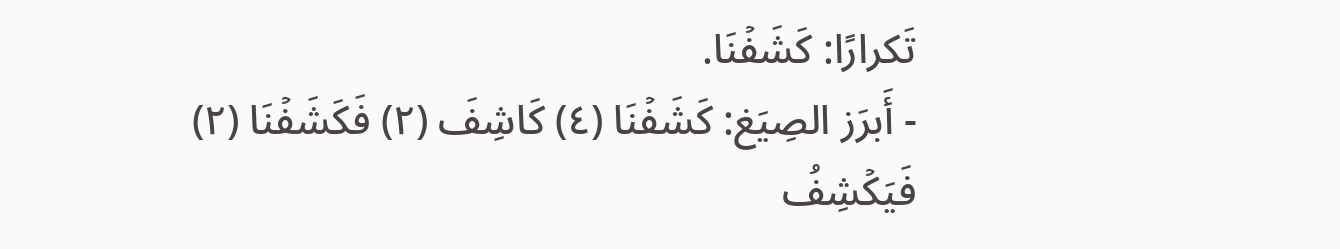تَكرارًا: كَشَفۡنَا.
- أَبرَز الصِيَغ: كَشَفۡنَا (٤) كَاشِفَ (٢) فَكَشَفۡنَا (٢) فَيَكۡشِفُ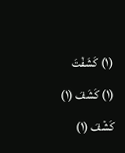(١) كَشَفۡتَ (١) كَشَفَ (١) كَشۡفَ (١)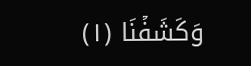وَكَشَفۡنَا (١)